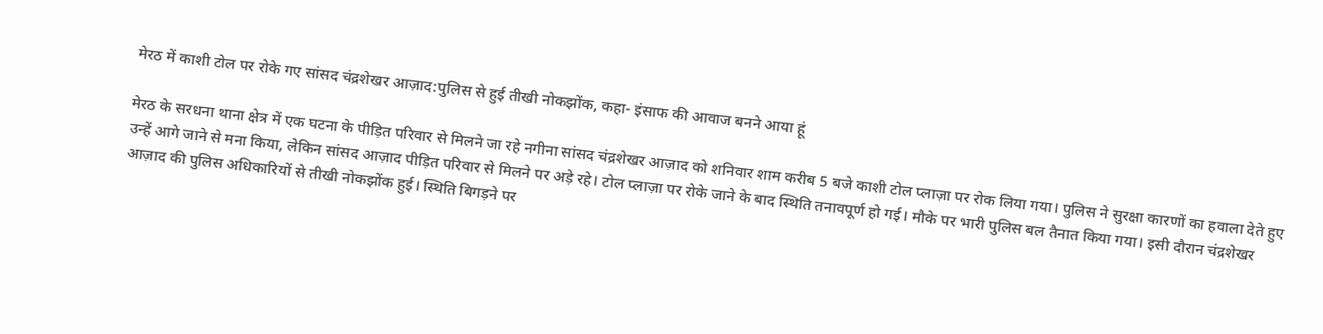मेरठ में काशी टोल पर रोके गए सांसद चंद्रशेखर आज़ाद:पुलिस से हुई तीखी नोकझोंक, कहा- इंसाफ की आवाज बनने आया हूं

मेरठ के सरधना थाना क्षेत्र में एक घटना के पीड़ित परिवार से मिलने जा रहे नगीना सांसद चंद्रशेखर आज़ाद को शनिवार शाम करीब 5 बजे काशी टोल प्लाज़ा पर रोक लिया गया। पुलिस ने सुरक्षा कारणों का हवाला देते हुए उन्हें आगे जाने से मना किया, लेकिन सांसद आज़ाद पीड़ित परिवार से मिलने पर अड़े रहे। टोल प्लाज़ा पर रोके जाने के बाद स्थिति तनावपूर्ण हो गई। मौके पर भारी पुलिस बल तैनात किया गया। इसी दौरान चंद्रशेखर आज़ाद की पुलिस अधिकारियों से तीखी नोकझोंक हुई। स्थिति बिगड़ने पर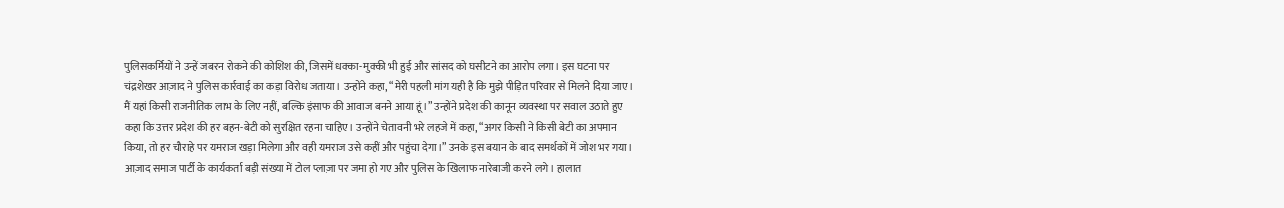पुलिसकर्मियों ने उन्हें जबरन रोकने की कोशिश की, जिसमें धक्का-मुक्की भी हुई और सांसद को घसीटने का आरोप लगा। इस घटना पर चंद्रशेखर आज़ाद ने पुलिस कार्रवाई का कड़ा विरोध जताया। उन्होंने कहा, “मेरी पहली मांग यही है कि मुझे पीड़ित परिवार से मिलने दिया जाए। मैं यहां किसी राजनीतिक लाभ के लिए नहीं, बल्कि इंसाफ की आवाज बनने आया हूं।” उन्होंने प्रदेश की कानून व्यवस्था पर सवाल उठाते हुए कहा कि उत्तर प्रदेश की हर बहन-बेटी को सुरक्षित रहना चाहिए। उन्होंने चेतावनी भरे लहजे में कहा, “अगर किसी ने किसी बेटी का अपमान किया, तो हर चौराहे पर यमराज खड़ा मिलेगा और वही यमराज उसे कहीं और पहुंचा देगा।” उनके इस बयान के बाद समर्थकों में जोश भर गया। आज़ाद समाज पार्टी के कार्यकर्ता बड़ी संख्या में टोल प्लाज़ा पर जमा हो गए और पुलिस के खिलाफ नारेबाजी करने लगे। हालात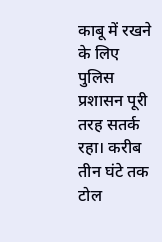काबू में रखने के लिए पुलिस प्रशासन पूरी तरह सतर्क रहा। करीब तीन घंटे तक टोल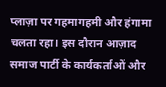प्लाज़ा पर गहमागहमी और हंगामा चलता रहा। इस दौरान आज़ाद समाज पार्टी के कार्यकर्ताओं और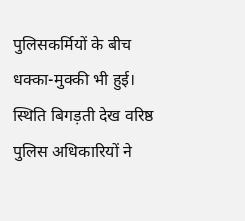पुलिसकर्मियों के बीच धक्का-मुक्की भी हुई। स्थिति बिगड़ती देख वरिष्ठ पुलिस अधिकारियों ने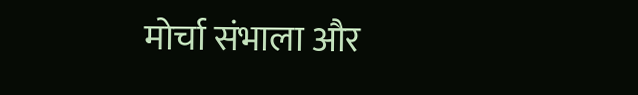मोर्चा संभाला और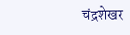चंद्रशेखर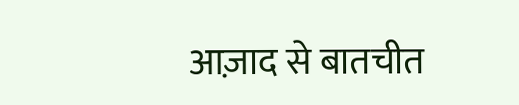आज़ाद से बातचीत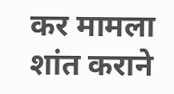कर मामला शांत कराने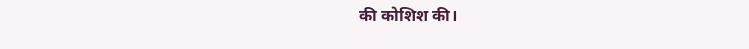की कोशिश की।